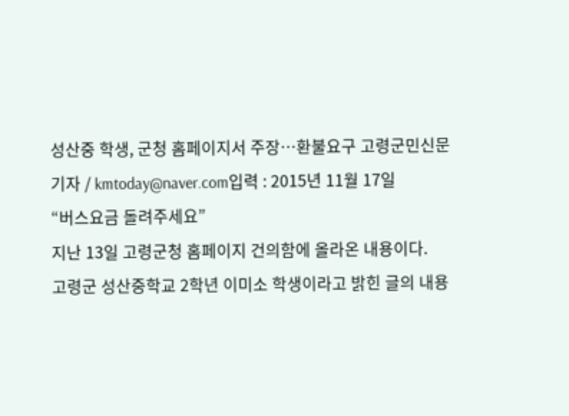성산중 학생, 군청 홈페이지서 주장…환불요구 고령군민신문 기자 / kmtoday@naver.com입력 : 2015년 11월 17일
“버스요금 돌려주세요”
지난 13일 고령군청 홈페이지 건의함에 올라온 내용이다.
고령군 성산중학교 2학년 이미소 학생이라고 밝힌 글의 내용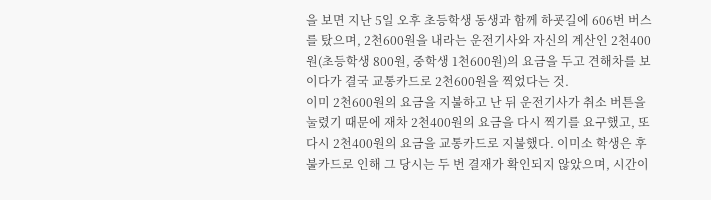을 보면 지난 5일 오후 초등학생 동생과 함께 하굣길에 606번 버스를 탔으며, 2천600원을 내라는 운전기사와 자신의 계산인 2천400원(초등학생 800원, 중학생 1천600원)의 요금을 두고 견해차를 보이다가 결국 교통카드로 2천600원을 찍었다는 것.
이미 2천600원의 요금을 지불하고 난 뒤 운전기사가 취소 버튼을 눌렸기 때문에 재차 2천400원의 요금을 다시 찍기를 요구했고, 또 다시 2천400원의 요금을 교통카드로 지불했다. 이미소 학생은 후불카드로 인해 그 당시는 두 번 결재가 확인되지 않았으며, 시간이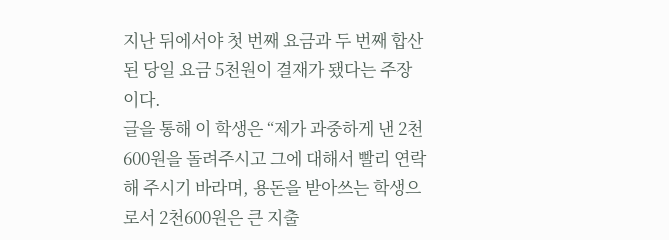지난 뒤에서야 첫 번째 요금과 두 번째 합산된 당일 요금 5천원이 결재가 됐다는 주장이다.
글을 통해 이 학생은 “제가 과중하게 낸 2천600원을 돌려주시고 그에 대해서 빨리 연락해 주시기 바라며, 용돈을 받아쓰는 학생으로서 2천600원은 큰 지출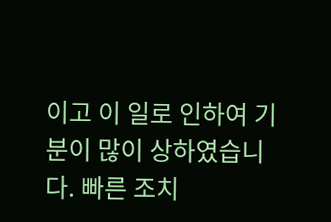이고 이 일로 인하여 기분이 많이 상하였습니다. 빠른 조치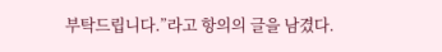부탁드립니다.”라고 항의의 글을 남겼다.